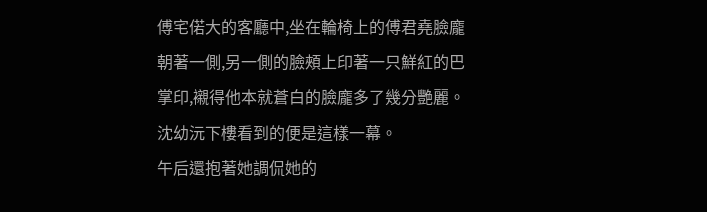傅宅偌大的客廳中,坐在輪椅上的傅君堯臉龐朝著一側,另一側的臉頰上印著一只鮮紅的巴掌印,襯得他本就蒼白的臉龐多了幾分艷麗。
沈幼沅下樓看到的便是這樣一幕。
午后還抱著她調侃她的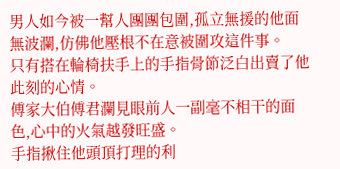男人如今被一幫人團團包圍,孤立無援的他面無波瀾,仿佛他壓根不在意被圍攻這件事。
只有搭在輪椅扶手上的手指骨節泛白出賣了他此刻的心情。
傅家大伯傅君瀾見眼前人一副毫不相干的面色,心中的火氣越發旺盛。
手指揪住他頭頂打理的利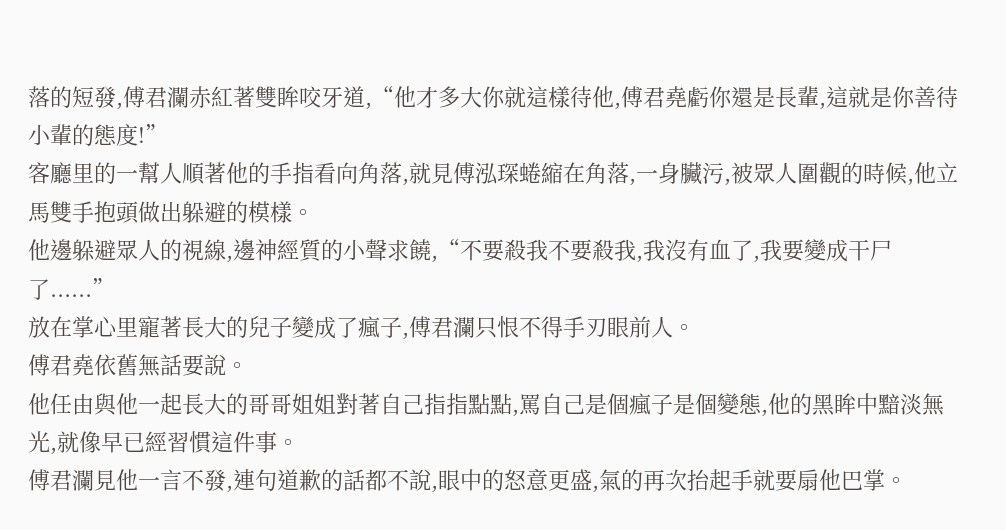落的短發,傅君瀾赤紅著雙眸咬牙道,“他才多大你就這樣待他,傅君堯虧你還是長輩,這就是你善待小輩的態度!”
客廳里的一幫人順著他的手指看向角落,就見傅泓琛蜷縮在角落,一身臟污,被眾人圍觀的時候,他立馬雙手抱頭做出躲避的模樣。
他邊躲避眾人的視線,邊神經質的小聲求饒,“不要殺我不要殺我,我沒有血了,我要變成干尸了......”
放在掌心里寵著長大的兒子變成了瘋子,傅君瀾只恨不得手刃眼前人。
傅君堯依舊無話要說。
他任由與他一起長大的哥哥姐姐對著自己指指點點,罵自己是個瘋子是個變態,他的黑眸中黯淡無光,就像早已經習慣這件事。
傅君瀾見他一言不發,連句道歉的話都不說,眼中的怒意更盛,氣的再次抬起手就要扇他巴掌。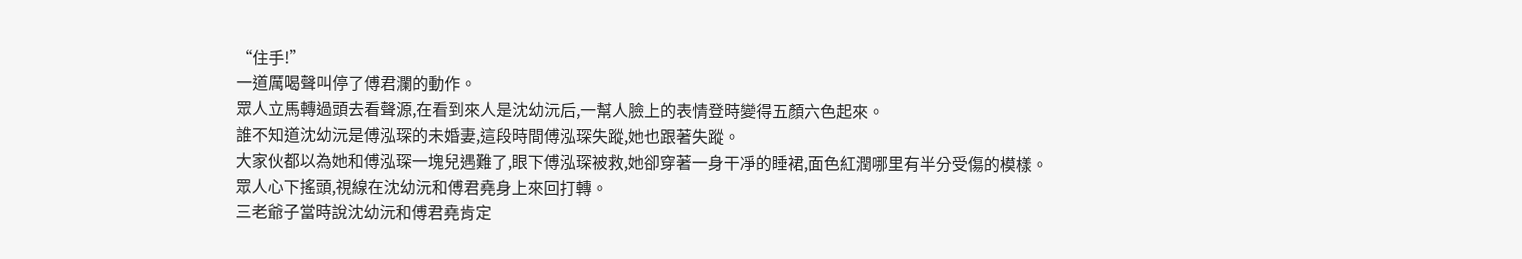“住手!”
一道厲喝聲叫停了傅君瀾的動作。
眾人立馬轉過頭去看聲源,在看到來人是沈幼沅后,一幫人臉上的表情登時變得五顏六色起來。
誰不知道沈幼沅是傅泓琛的未婚妻,這段時間傅泓琛失蹤,她也跟著失蹤。
大家伙都以為她和傅泓琛一塊兒遇難了,眼下傅泓琛被救,她卻穿著一身干凈的睡裙,面色紅潤哪里有半分受傷的模樣。
眾人心下搖頭,視線在沈幼沅和傅君堯身上來回打轉。
三老爺子當時說沈幼沅和傅君堯肯定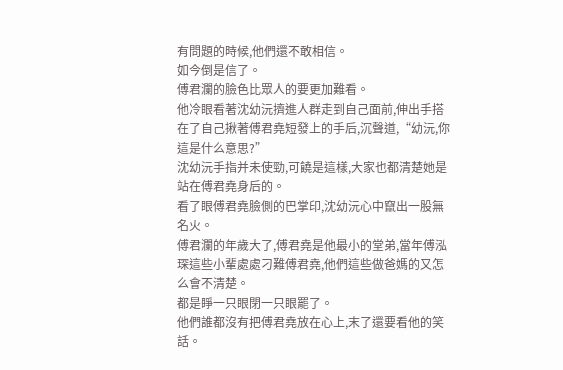有問題的時候,他們還不敢相信。
如今倒是信了。
傅君瀾的臉色比眾人的要更加難看。
他冷眼看著沈幼沅擠進人群走到自己面前,伸出手搭在了自己揪著傅君堯短發上的手后,沉聲道,“幼沅,你這是什么意思?”
沈幼沅手指并未使勁,可饒是這樣,大家也都清楚她是站在傅君堯身后的。
看了眼傅君堯臉側的巴掌印,沈幼沅心中竄出一股無名火。
傅君瀾的年歲大了,傅君堯是他最小的堂弟,當年傅泓琛這些小輩處處刁難傅君堯,他們這些做爸媽的又怎么會不清楚。
都是睜一只眼閉一只眼罷了。
他們誰都沒有把傅君堯放在心上,末了還要看他的笑話。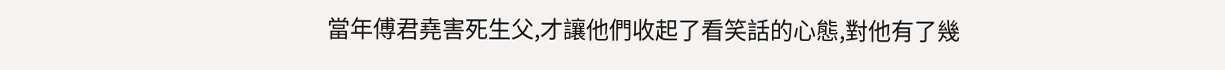當年傅君堯害死生父,才讓他們收起了看笑話的心態,對他有了幾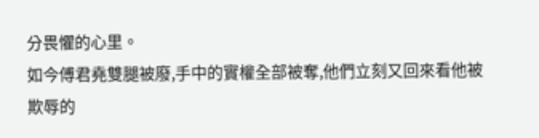分畏懼的心里。
如今傅君堯雙腿被廢,手中的實權全部被奪,他們立刻又回來看他被欺辱的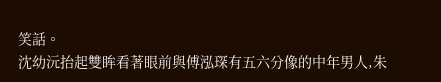笑話。
沈幼沅抬起雙眸看著眼前與傅泓琛有五六分像的中年男人,朱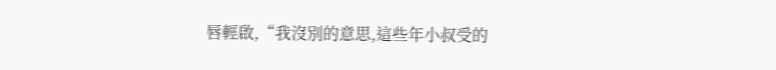唇輕啟,“我沒別的意思,這些年小叔受的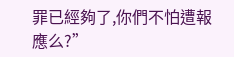罪已經夠了,你們不怕遭報應么?”